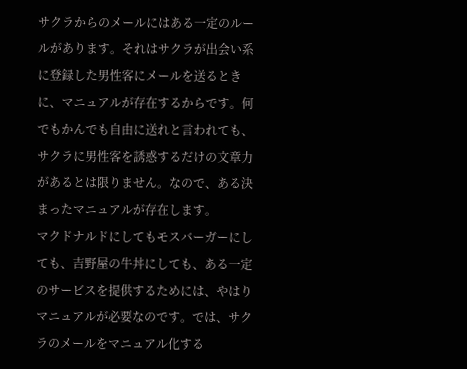サクラからのメールにはある一定のルールがあります。それはサクラが出会い系に登録した男性客にメールを送るときに、マニュアルが存在するからです。何でもかんでも自由に送れと言われても、サクラに男性客を誘惑するだけの文章力があるとは限りません。なので、ある決まったマニュアルが存在します。
マクドナルドにしてもモスバーガーにしても、吉野屋の牛丼にしても、ある一定のサービスを提供するためには、やはりマニュアルが必要なのです。では、サクラのメールをマニュアル化する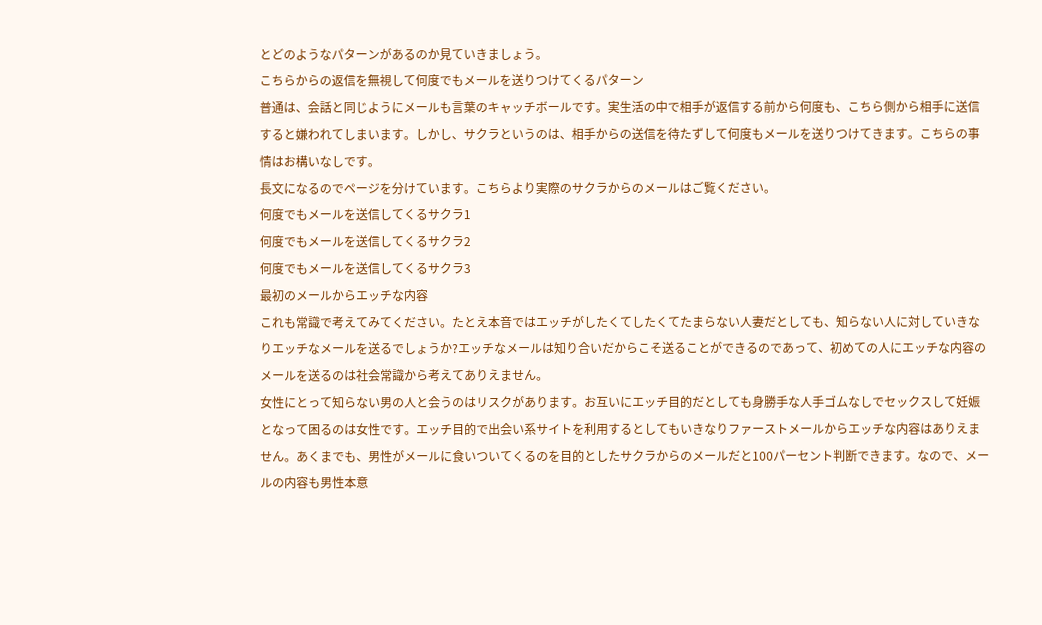とどのようなパターンがあるのか見ていきましょう。
こちらからの返信を無視して何度でもメールを送りつけてくるパターン
普通は、会話と同じようにメールも言葉のキャッチボールです。実生活の中で相手が返信する前から何度も、こちら側から相手に送信すると嫌われてしまいます。しかし、サクラというのは、相手からの送信を待たずして何度もメールを送りつけてきます。こちらの事情はお構いなしです。
長文になるのでページを分けています。こちらより実際のサクラからのメールはご覧ください。
何度でもメールを送信してくるサクラ1
何度でもメールを送信してくるサクラ2
何度でもメールを送信してくるサクラ3
最初のメールからエッチな内容
これも常識で考えてみてください。たとえ本音ではエッチがしたくてしたくてたまらない人妻だとしても、知らない人に対していきなりエッチなメールを送るでしょうか?エッチなメールは知り合いだからこそ送ることができるのであって、初めての人にエッチな内容のメールを送るのは社会常識から考えてありえません。
女性にとって知らない男の人と会うのはリスクがあります。お互いにエッチ目的だとしても身勝手な人手ゴムなしでセックスして妊娠となって困るのは女性です。エッチ目的で出会い系サイトを利用するとしてもいきなりファーストメールからエッチな内容はありえません。あくまでも、男性がメールに食いついてくるのを目的としたサクラからのメールだと100パーセント判断できます。なので、メールの内容も男性本意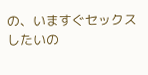の、いますぐセックスしたいの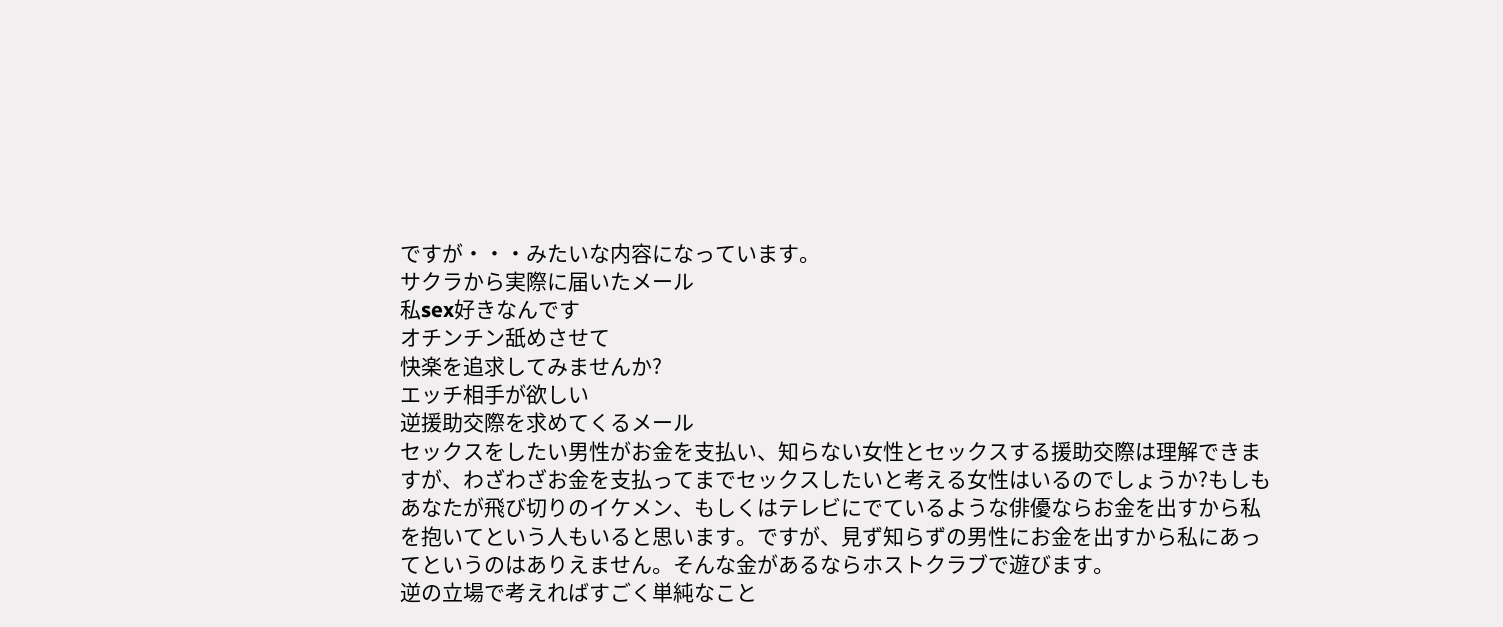ですが・・・みたいな内容になっています。
サクラから実際に届いたメール
私sex好きなんです
オチンチン舐めさせて
快楽を追求してみませんか?
エッチ相手が欲しい
逆援助交際を求めてくるメール
セックスをしたい男性がお金を支払い、知らない女性とセックスする援助交際は理解できますが、わざわざお金を支払ってまでセックスしたいと考える女性はいるのでしょうか?もしもあなたが飛び切りのイケメン、もしくはテレビにでているような俳優ならお金を出すから私を抱いてという人もいると思います。ですが、見ず知らずの男性にお金を出すから私にあってというのはありえません。そんな金があるならホストクラブで遊びます。
逆の立場で考えればすごく単純なこと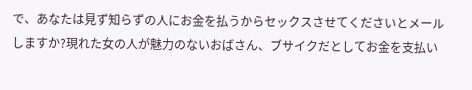で、あなたは見ず知らずの人にお金を払うからセックスさせてくださいとメールしますか?現れた女の人が魅力のないおばさん、ブサイクだとしてお金を支払い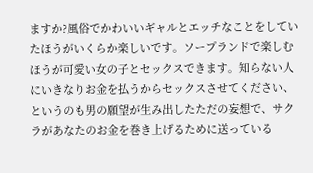ますか?風俗でかわいいギャルとエッチなことをしていたほうがいくらか楽しいです。ソープランドで楽しむほうが可愛い女の子とセックスできます。知らない人にいきなりお金を払うからセックスさせてください、というのも男の願望が生み出したただの妄想で、サクラがあなたのお金を巻き上げるために送っている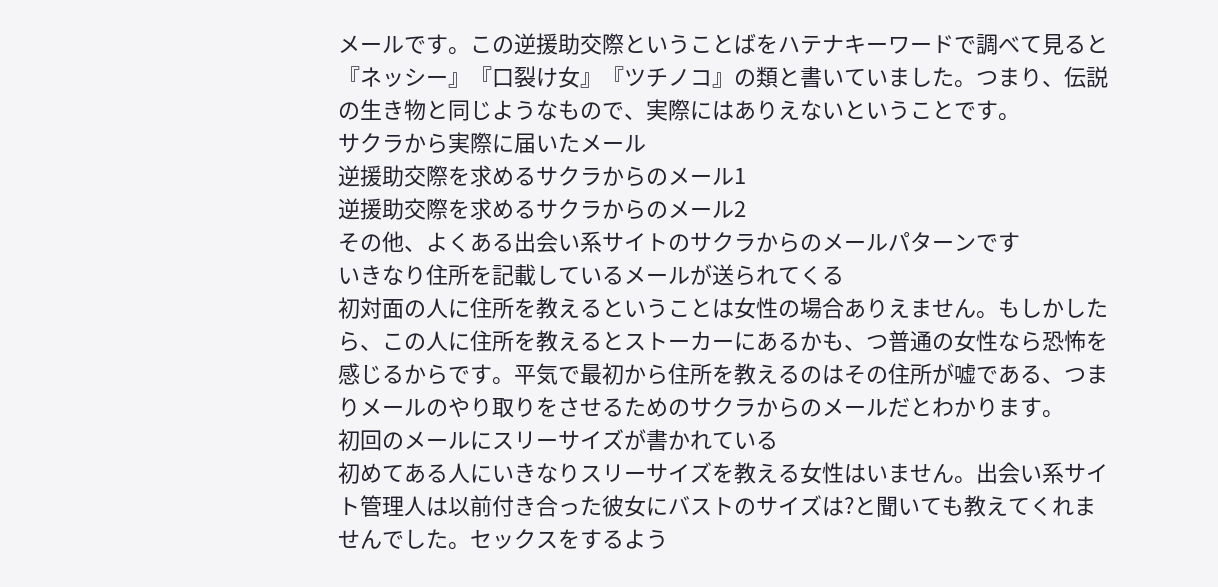メールです。この逆援助交際ということばをハテナキーワードで調べて見ると『ネッシー』『口裂け女』『ツチノコ』の類と書いていました。つまり、伝説の生き物と同じようなもので、実際にはありえないということです。
サクラから実際に届いたメール
逆援助交際を求めるサクラからのメール1
逆援助交際を求めるサクラからのメール2
その他、よくある出会い系サイトのサクラからのメールパターンです
いきなり住所を記載しているメールが送られてくる
初対面の人に住所を教えるということは女性の場合ありえません。もしかしたら、この人に住所を教えるとストーカーにあるかも、つ普通の女性なら恐怖を感じるからです。平気で最初から住所を教えるのはその住所が嘘である、つまりメールのやり取りをさせるためのサクラからのメールだとわかります。
初回のメールにスリーサイズが書かれている
初めてある人にいきなりスリーサイズを教える女性はいません。出会い系サイト管理人は以前付き合った彼女にバストのサイズは?と聞いても教えてくれませんでした。セックスをするよう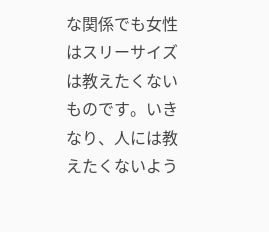な関係でも女性はスリーサイズは教えたくないものです。いきなり、人には教えたくないよう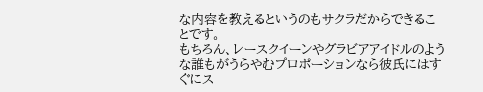な内容を教えるというのもサクラだからできることです。
もちろん、レースクイーンやグラビアアイドルのような誰もがうらやむプロポーションなら彼氏にはすぐにス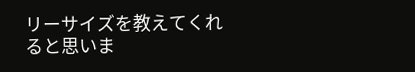リーサイズを教えてくれると思いま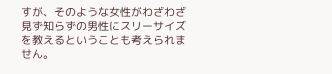すが、そのような女性がわざわざ見ず知らずの男性にスリーサイズを教えるということも考えられません。